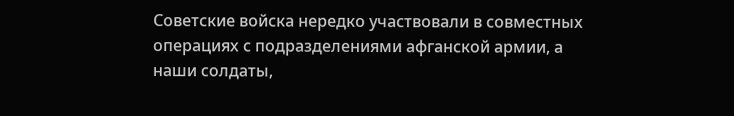Советские войска нередко участвовали в совместных операциях с подразделениями афганской армии, а наши солдаты,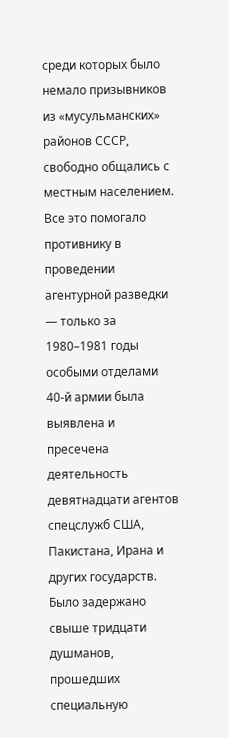среди которых было немало призывников из «мусульманских» районов СССР, свободно общались с местным населением. Все это помогало противнику в проведении агентурной разведки — только за 1980–1981 годы особыми отделами 40-й армии была выявлена и пресечена деятельность девятнадцати агентов спецслужб США, Пакистана, Ирана и других государств. Было задержано свыше тридцати душманов, прошедших специальную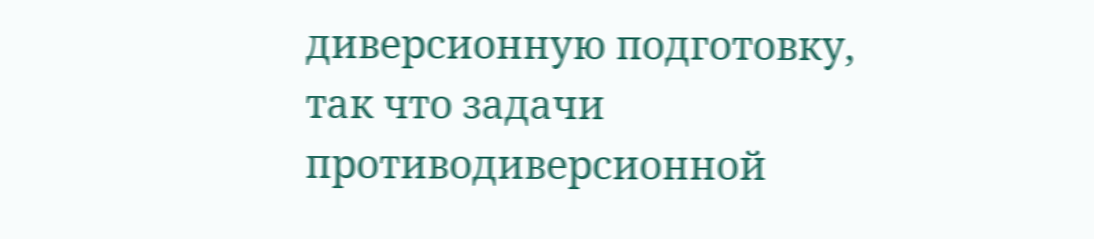диверсионную подготовку, так что задачи противодиверсионной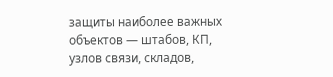защиты наиболее важных объектов — штабов, КП, узлов связи, складов,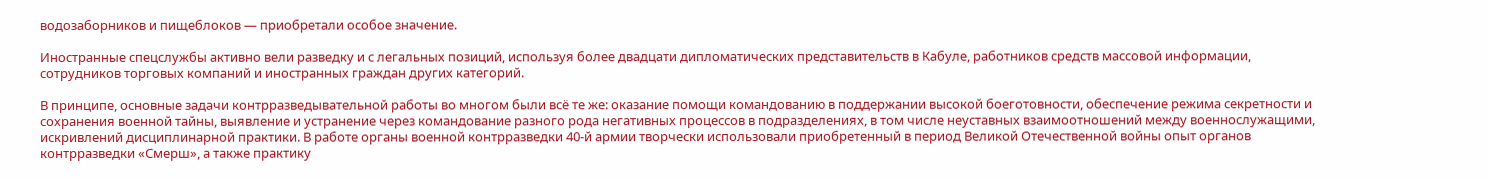водозаборников и пищеблоков — приобретали особое значение.

Иностранные спецслужбы активно вели разведку и с легальных позиций, используя более двадцати дипломатических представительств в Кабуле, работников средств массовой информации, сотрудников торговых компаний и иностранных граждан других категорий.

В принципе, основные задачи контрразведывательной работы во многом были всё те же: оказание помощи командованию в поддержании высокой боеготовности, обеспечение режима секретности и сохранения военной тайны, выявление и устранение через командование разного рода негативных процессов в подразделениях, в том числе неуставных взаимоотношений между военнослужащими, искривлений дисциплинарной практики. В работе органы военной контрразведки 40-й армии творчески использовали приобретенный в период Великой Отечественной войны опыт органов контрразведки «Смерш», а также практику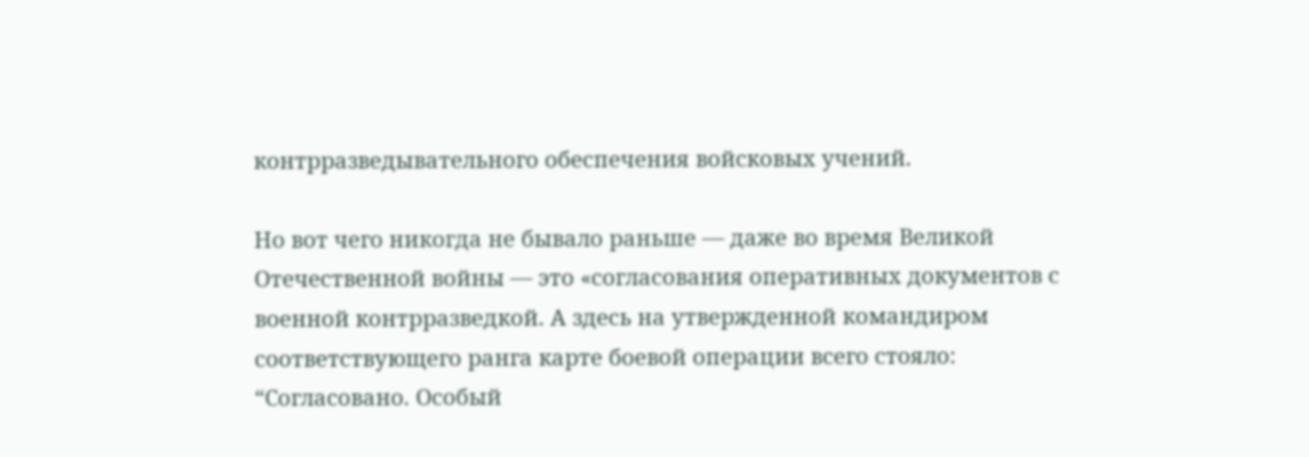контрразведывательного обеспечения войсковых учений.

Но вот чего никогда не бывало раньше — даже во время Великой Отечественной войны — это «согласования оперативных документов с военной контрразведкой. А здесь на утвержденной командиром соответствующего ранга карте боевой операции всего стояло: “Согласовано. Особый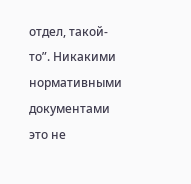отдел, такой-то”. Никакими нормативными документами это не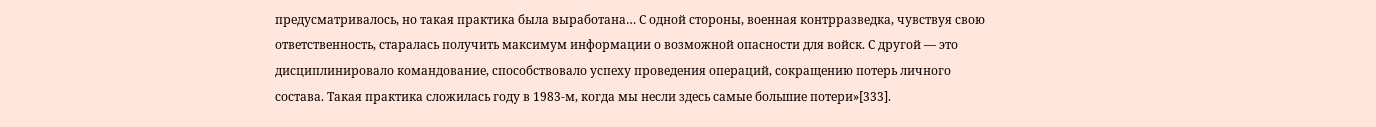предусматривалось, но такая практика была выработана… С одной стороны, военная контрразведка, чувствуя свою ответственность, старалась получить максимум информации о возможной опасности для войск. С другой — это дисциплинировало командование, способствовало успеху проведения операций, сокращению потерь личного состава. Такая практика сложилась году в 1983-м, когда мы несли здесь самые большие потери»[333].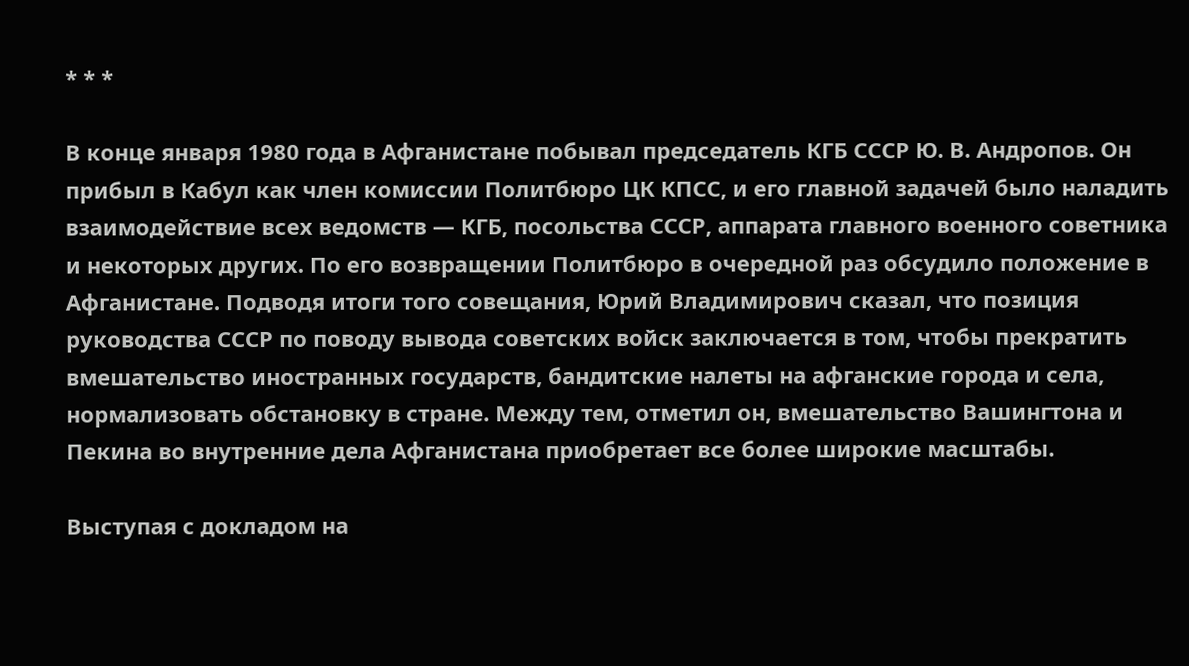* * *

В конце января 1980 года в Афганистане побывал председатель КГБ СССР Ю. В. Андропов. Он прибыл в Кабул как член комиссии Политбюро ЦК КПСС, и его главной задачей было наладить взаимодействие всех ведомств — КГБ, посольства СССР, аппарата главного военного советника и некоторых других. По его возвращении Политбюро в очередной раз обсудило положение в Афганистане. Подводя итоги того совещания, Юрий Владимирович сказал, что позиция руководства СССР по поводу вывода советских войск заключается в том, чтобы прекратить вмешательство иностранных государств, бандитские налеты на афганские города и села, нормализовать обстановку в стране. Между тем, отметил он, вмешательство Вашингтона и Пекина во внутренние дела Афганистана приобретает все более широкие масштабы.

Выступая с докладом на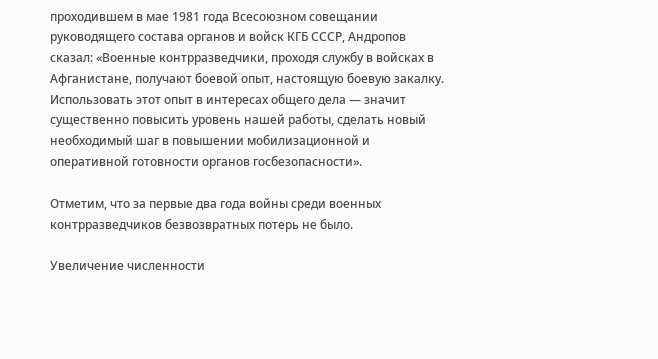проходившем в мае 1981 года Всесоюзном совещании руководящего состава органов и войск КГБ СССР, Андропов сказал: «Военные контрразведчики, проходя службу в войсках в Афганистане, получают боевой опыт, настоящую боевую закалку. Использовать этот опыт в интересах общего дела — значит существенно повысить уровень нашей работы, сделать новый необходимый шаг в повышении мобилизационной и оперативной готовности органов госбезопасности».

Отметим, что за первые два года войны среди военных контрразведчиков безвозвратных потерь не было.

Увеличение численности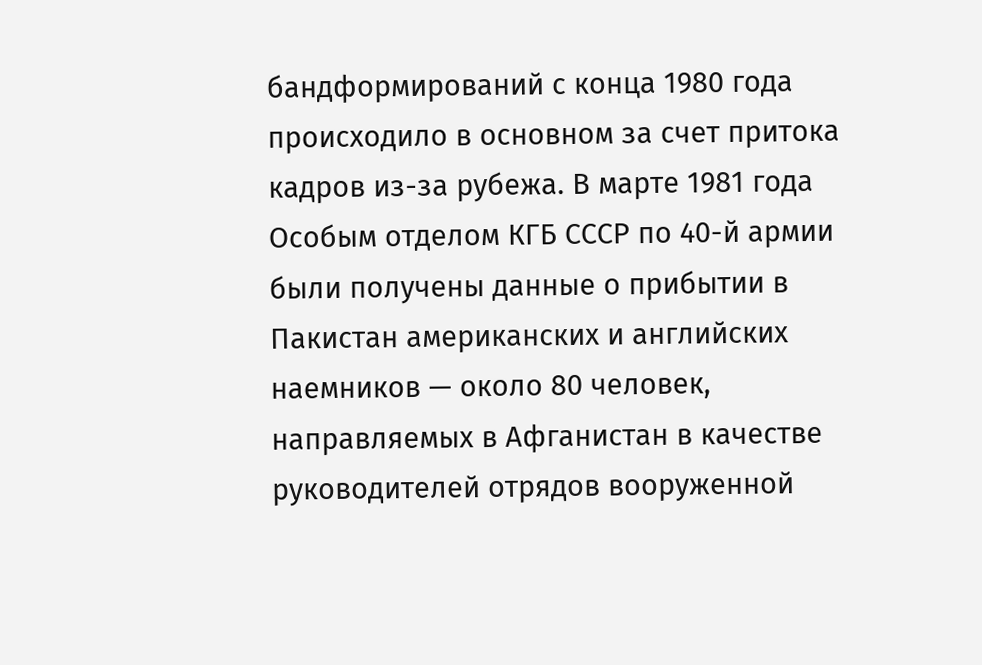бандформирований с конца 1980 года происходило в основном за счет притока кадров из-за рубежа. В марте 1981 года Особым отделом КГБ СССР по 40-й армии были получены данные о прибытии в Пакистан американских и английских наемников — около 80 человек, направляемых в Афганистан в качестве руководителей отрядов вооруженной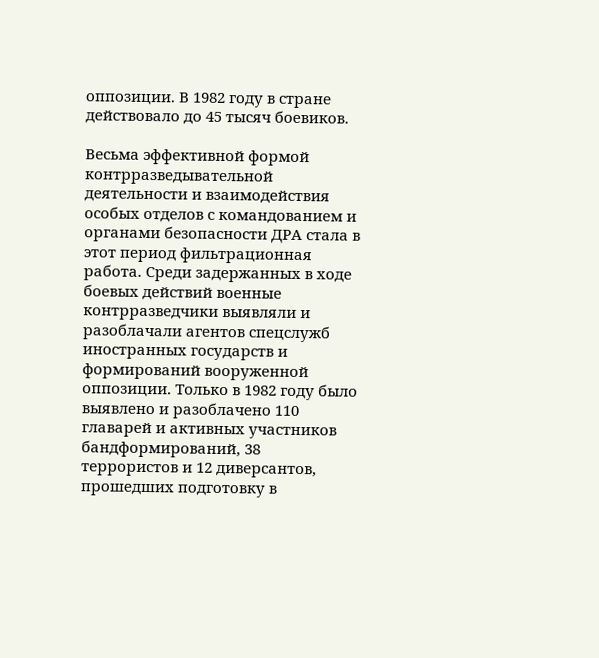оппозиции. В 1982 году в стране действовало до 45 тысяч боевиков.

Весьма эффективной формой контрразведывательной деятельности и взаимодействия особых отделов с командованием и органами безопасности ДРА стала в этот период фильтрационная работа. Среди задержанных в ходе боевых действий военные контрразведчики выявляли и разоблачали агентов спецслужб иностранных государств и формирований вооруженной оппозиции. Только в 1982 году было выявлено и разоблачено 110 главарей и активных участников бандформирований, 38 террористов и 12 диверсантов, прошедших подготовку в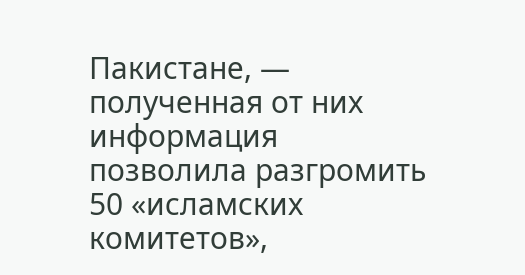Пакистане, — полученная от них информация позволила разгромить 50 «исламских комитетов»,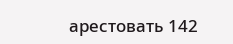арестовать 142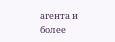агента и более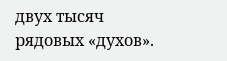двух тысяч рядовых «духов».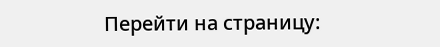Перейти на страницу: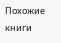Похожие книги